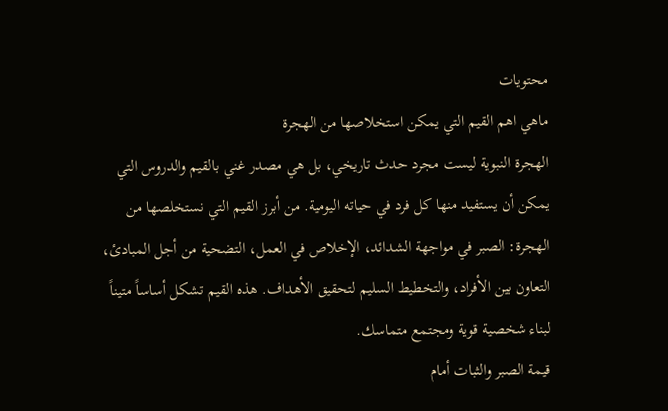محتويات
ماهي اهم القيم التي يمكن استخلاصها من الهجرة
الهجرة النبوية ليست مجرد حدث تاريخي، بل هي مصدر غني بالقيم والدروس التي يمكن أن يستفيد منها كل فرد في حياته اليومية. من أبرز القيم التي نستخلصها من الهجرة: الصبر في مواجهة الشدائد، الإخلاص في العمل، التضحية من أجل المبادئ، التعاون بين الأفراد، والتخطيط السليم لتحقيق الأهداف. هذه القيم تشكل أساساً متيناً لبناء شخصية قوية ومجتمع متماسك.
قيمة الصبر والثبات أمام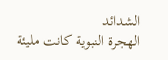الشدائد
الهجرة النبوية كانت مليئة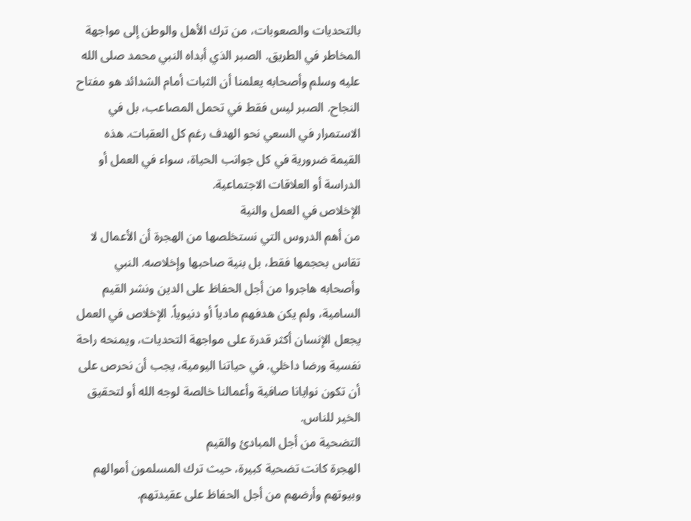بالتحديات والصعوبات، من ترك الأهل والوطن إلى مواجهة المخاطر في الطريق. الصبر الذي أبداه النبي محمد صلى الله عليه وسلم وأصحابه يعلمنا أن الثبات أمام الشدائد هو مفتاح النجاح. الصبر ليس فقط في تحمل المصاعب، بل في الاستمرار في السعي نحو الهدف رغم كل العقبات. هذه القيمة ضرورية في كل جوانب الحياة، سواء في العمل أو الدراسة أو العلاقات الاجتماعية.
الإخلاص في العمل والنية
من أهم الدروس التي نستخلصها من الهجرة أن الأعمال لا تقاس بحجمها فقط، بل بنية صاحبها وإخلاصه. النبي وأصحابه هاجروا من أجل الحفاظ على الدين ونشر القيم السامية، ولم يكن هدفهم مادياً أو دنيوياً. الإخلاص في العمل يجعل الإنسان أكثر قدرة على مواجهة التحديات، ويمنحه راحة نفسية ورضا داخلي. في حياتنا اليومية، يجب أن نحرص على أن تكون نوايانا صافية وأعمالنا خالصة لوجه الله أو لتحقيق الخير للناس.
التضحية من أجل المبادئ والقيم
الهجرة كانت تضحية كبيرة، حيث ترك المسلمون أموالهم وبيوتهم وأرضهم من أجل الحفاظ على عقيدتهم.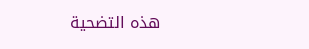هذه التضحية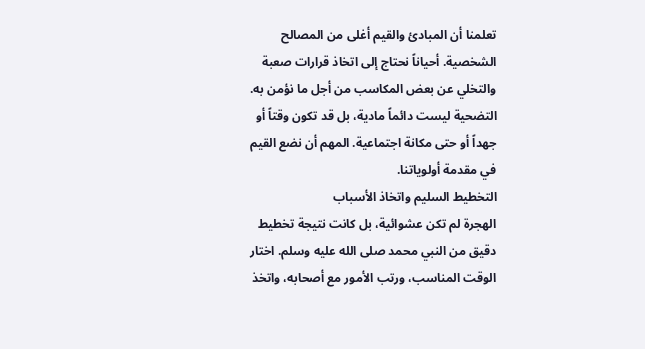تعلمنا أن المبادئ والقيم أغلى من المصالح الشخصية. أحياناً نحتاج إلى اتخاذ قرارات صعبة والتخلي عن بعض المكاسب من أجل ما نؤمن به. التضحية ليست دائماً مادية، بل قد تكون وقتاً أو جهداً أو حتى مكانة اجتماعية. المهم أن نضع القيم في مقدمة أولوياتنا.
التخطيط السليم واتخاذ الأسباب
الهجرة لم تكن عشوائية، بل كانت نتيجة تخطيط دقيق من النبي محمد صلى الله عليه وسلم. اختار الوقت المناسب، ورتب الأمور مع أصحابه، واتخذ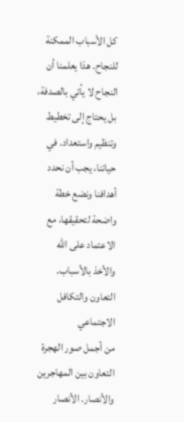كل الأسباب الممكنة للنجاح. هذا يعلمنا أن النجاح لا يأتي بالصدفة، بل يحتاج إلى تخطيط وتنظيم واستعداد. في حياتنا، يجب أن نحدد أهدافنا ونضع خطة واضحة لتحقيقها، مع الاعتماد على الله والأخذ بالأسباب.
التعاون والتكافل الاجتماعي
من أجمل صور الهجرة التعاون بين المهاجرين والأنصار. الأنصار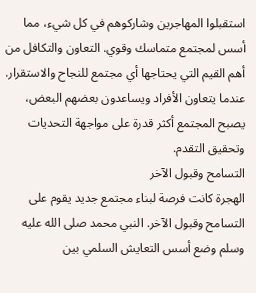استقبلوا المهاجرين وشاركوهم في كل شيء، مما أسس لمجتمع متماسك وقوي. التعاون والتكافل من أهم القيم التي يحتاجها أي مجتمع للنجاح والاستقرار. عندما يتعاون الأفراد ويساعدون بعضهم البعض، يصبح المجتمع أكثر قدرة على مواجهة التحديات وتحقيق التقدم.
التسامح وقبول الآخر
الهجرة كانت فرصة لبناء مجتمع جديد يقوم على التسامح وقبول الآخر. النبي محمد صلى الله عليه وسلم وضع أسس التعايش السلمي بين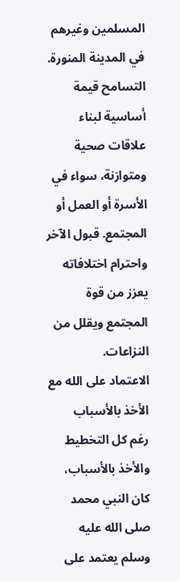المسلمين وغيرهم في المدينة المنورة. التسامح قيمة أساسية لبناء علاقات صحية ومتوازنة، سواء في الأسرة أو العمل أو المجتمع. قبول الآخر واحترام اختلافاته يعزز من قوة المجتمع ويقلل من النزاعات.
الاعتماد على الله مع الأخذ بالأسباب
رغم كل التخطيط والأخذ بالأسباب، كان النبي محمد صلى الله عليه وسلم يعتمد على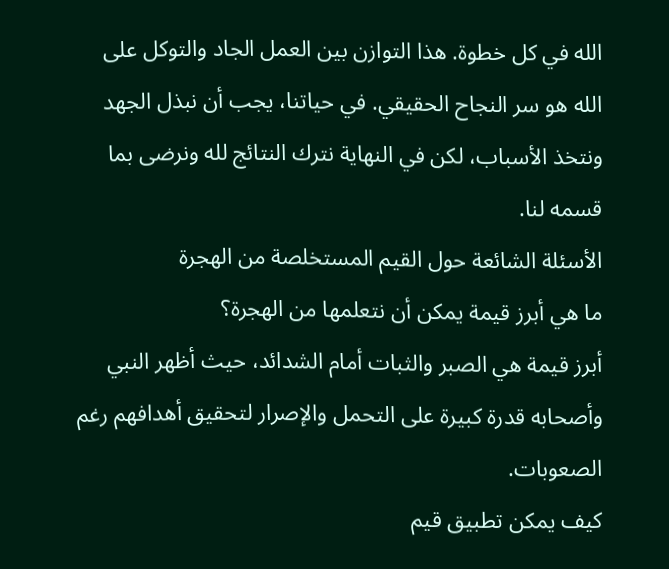الله في كل خطوة. هذا التوازن بين العمل الجاد والتوكل على الله هو سر النجاح الحقيقي. في حياتنا، يجب أن نبذل الجهد ونتخذ الأسباب، لكن في النهاية نترك النتائج لله ونرضى بما قسمه لنا.
الأسئلة الشائعة حول القيم المستخلصة من الهجرة
ما هي أبرز قيمة يمكن أن نتعلمها من الهجرة؟
أبرز قيمة هي الصبر والثبات أمام الشدائد، حيث أظهر النبي وأصحابه قدرة كبيرة على التحمل والإصرار لتحقيق أهدافهم رغم الصعوبات.
كيف يمكن تطبيق قيم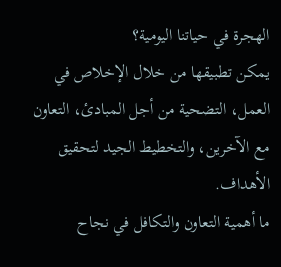الهجرة في حياتنا اليومية؟
يمكن تطبيقها من خلال الإخلاص في العمل، التضحية من أجل المبادئ، التعاون مع الآخرين، والتخطيط الجيد لتحقيق الأهداف.
ما أهمية التعاون والتكافل في نجاح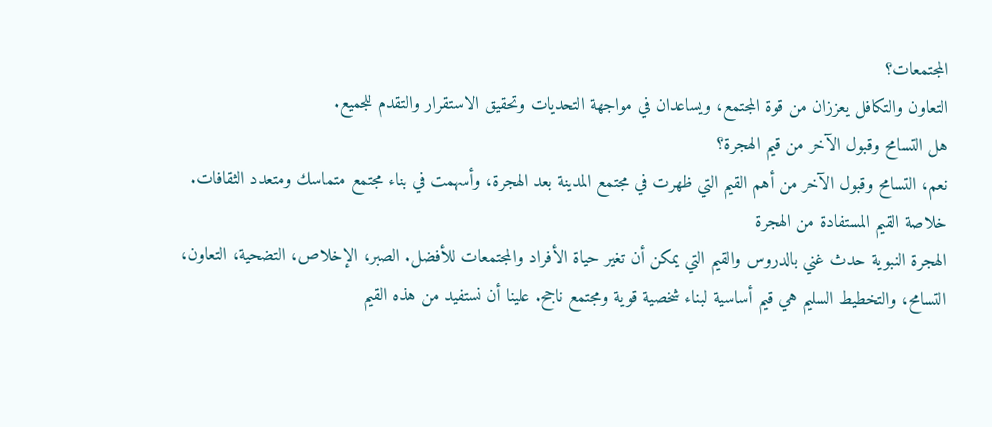المجتمعات؟
التعاون والتكافل يعززان من قوة المجتمع، ويساعدان في مواجهة التحديات وتحقيق الاستقرار والتقدم للجميع.
هل التسامح وقبول الآخر من قيم الهجرة؟
نعم، التسامح وقبول الآخر من أهم القيم التي ظهرت في مجتمع المدينة بعد الهجرة، وأسهمت في بناء مجتمع متماسك ومتعدد الثقافات.
خلاصة القيم المستفادة من الهجرة
الهجرة النبوية حدث غني بالدروس والقيم التي يمكن أن تغير حياة الأفراد والمجتمعات للأفضل. الصبر، الإخلاص، التضحية، التعاون، التسامح، والتخطيط السليم هي قيم أساسية لبناء شخصية قوية ومجتمع ناجح. علينا أن نستفيد من هذه القيم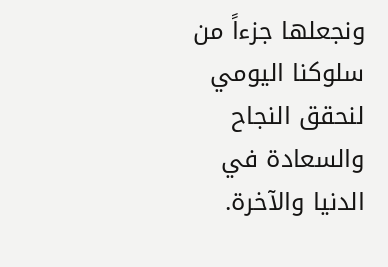ونجعلها جزءاً من سلوكنا اليومي لنحقق النجاح والسعادة في الدنيا والآخرة.